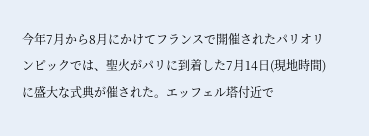今年7月から8月にかけてフランスで開催されたパリオリンピックでは、聖火がパリに到着した7月14日(現地時間)に盛大な式典が催された。エッフェル塔付近で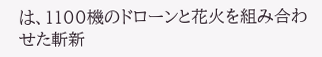は、1100機のドローンと花火を組み合わせた斬新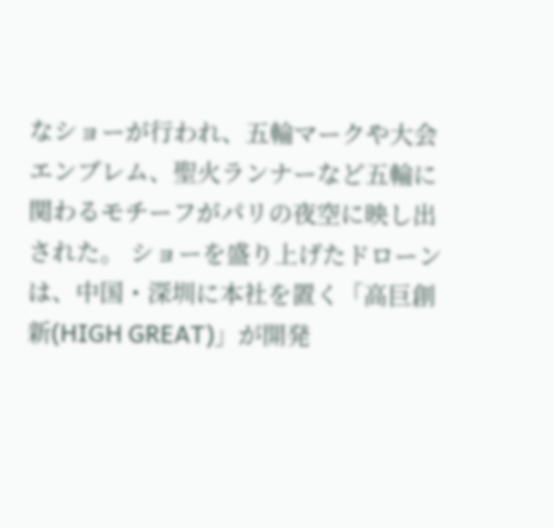なショーが行われ、五輪マークや大会エンブレム、聖火ランナーなど五輪に関わるモチーフがパリの夜空に映し出された。 ショーを盛り上げたドローンは、中国・深圳に本社を置く「高巨創新(HIGH GREAT)」が開発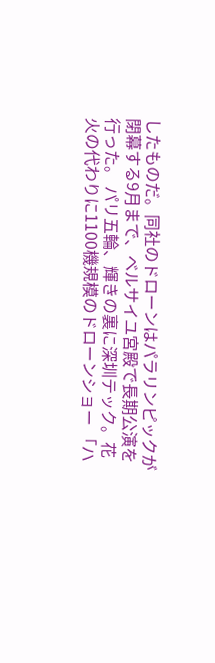したものだ。同社のドローンはパラリンピックが閉幕する9月まで、ベルサイユ宮殿で長期公演を行った。 パリ五輪、輝きの裏に深圳テック。花火の代わりに1100機規模のドローンショー 「ハ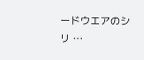ードウエアのシリ …